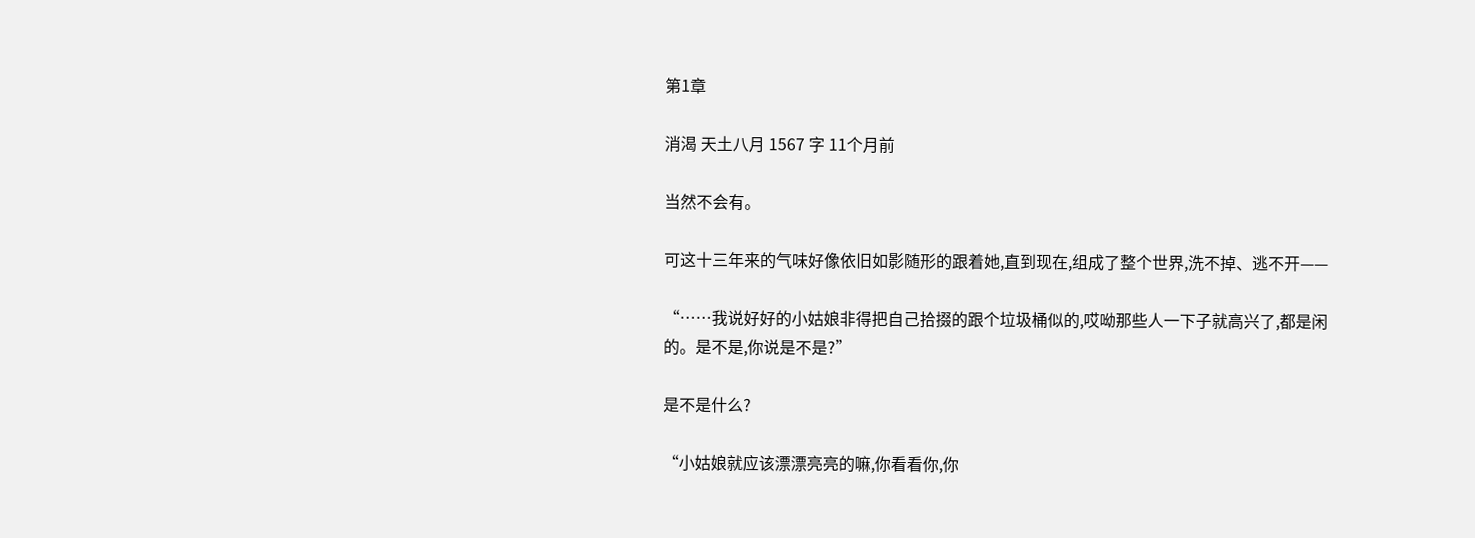第1章

消渴 天土八月 1567 字 11个月前

当然不会有。

可这十三年来的气味好像依旧如影随形的跟着她,直到现在,组成了整个世界,洗不掉、逃不开——

“……我说好好的小姑娘非得把自己拾掇的跟个垃圾桶似的,哎呦那些人一下子就高兴了,都是闲的。是不是,你说是不是?”

是不是什么?

“小姑娘就应该漂漂亮亮的嘛,你看看你,你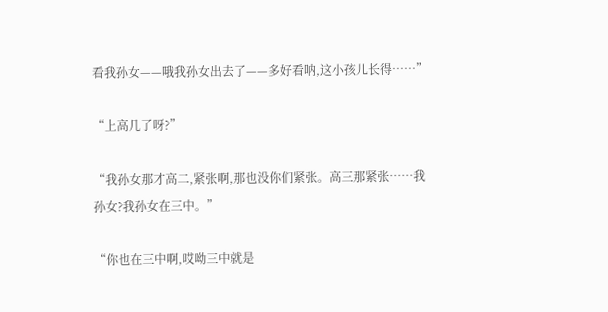看我孙女——哦我孙女出去了——多好看呐,这小孩儿长得……”

“上高几了呀?”

“我孙女那才高二,紧张啊,那也没你们紧张。高三那紧张……我孙女?我孙女在三中。”

“你也在三中啊,哎呦三中就是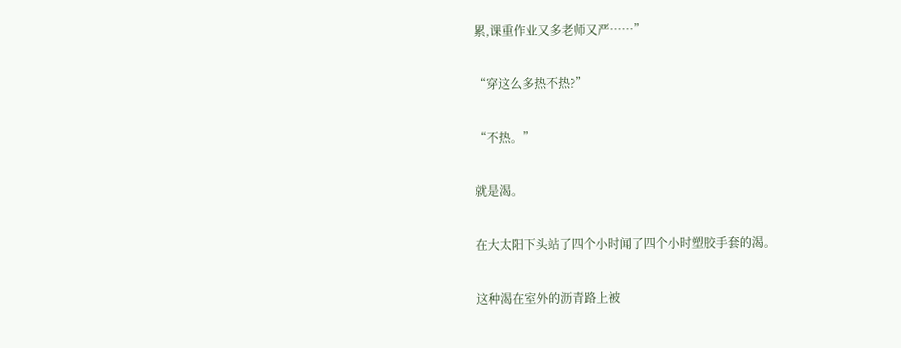累,课重作业又多老师又严……”

“穿这么多热不热?”

“不热。”

就是渴。

在大太阳下头站了四个小时闻了四个小时塑胶手套的渴。

这种渴在室外的沥青路上被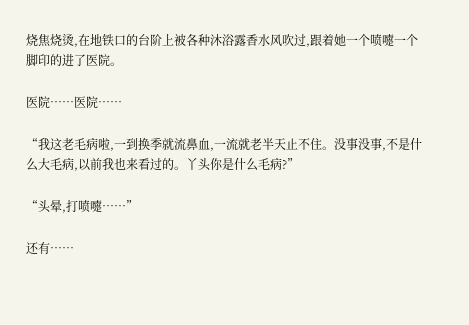烧焦烧烫,在地铁口的台阶上被各种沐浴露香水风吹过,跟着她一个喷嚏一个脚印的进了医院。

医院……医院……

“我这老毛病啦,一到换季就流鼻血,一流就老半天止不住。没事没事,不是什么大毛病,以前我也来看过的。丫头你是什么毛病?”

“头晕,打喷嚏……”

还有……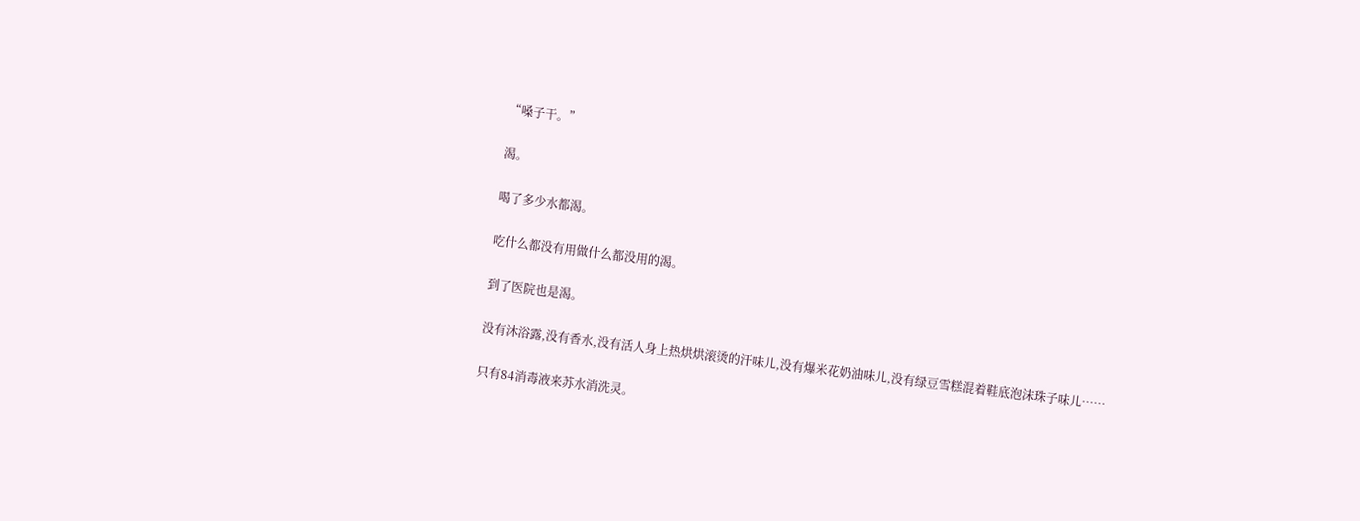“嗓子干。”

渴。

喝了多少水都渴。

吃什么都没有用做什么都没用的渴。

到了医院也是渴。

没有沐浴露,没有香水,没有活人身上热烘烘滚烫的汗味儿,没有爆米花奶油味儿,没有绿豆雪糕混着鞋底泡沫珠子味儿……

只有84消毒液来苏水消洗灵。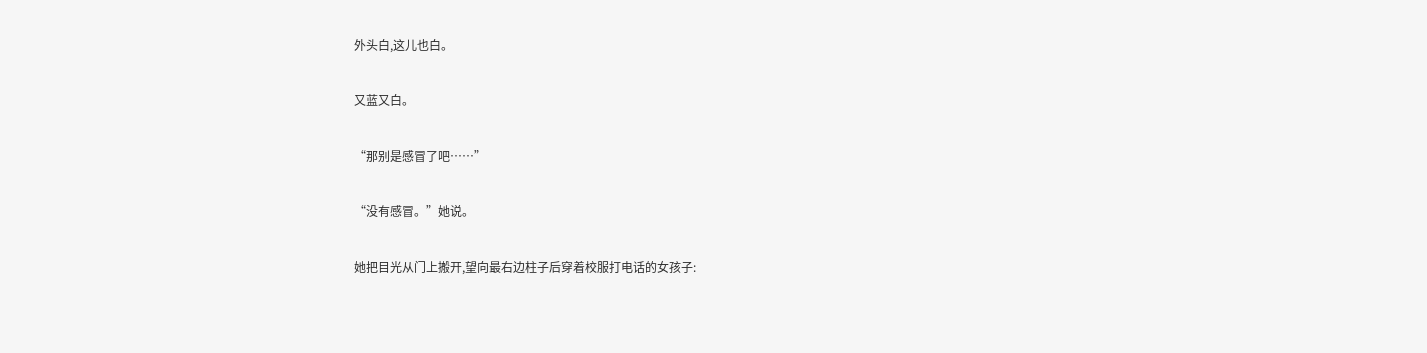外头白,这儿也白。

又蓝又白。

“那别是感冒了吧……”

“没有感冒。”她说。

她把目光从门上搬开,望向最右边柱子后穿着校服打电话的女孩子: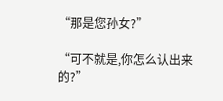“那是您孙女?”

“可不就是,你怎么认出来的?”